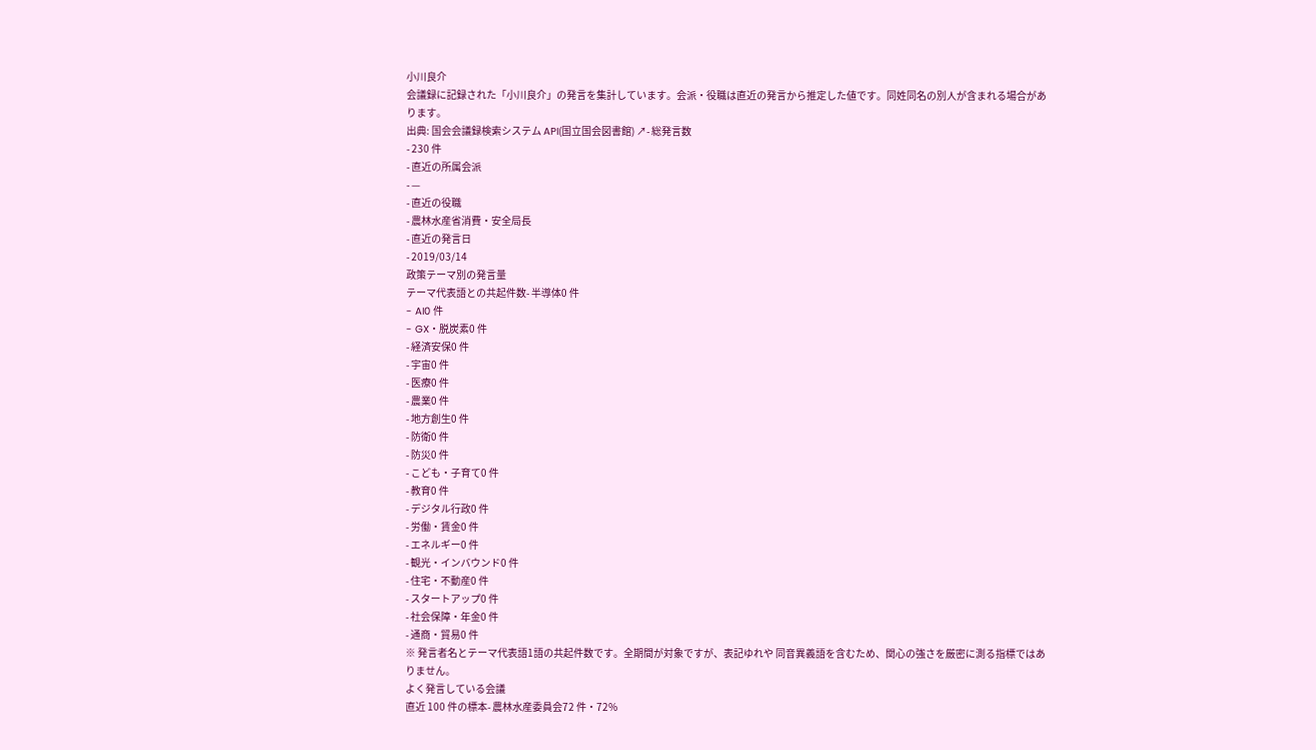小川良介
会議録に記録された「小川良介」の発言を集計しています。会派・役職は直近の発言から推定した値です。同姓同名の別人が含まれる場合があります。
出典: 国会会議録検索システム API(国立国会図書館) ↗- 総発言数
- 230 件
- 直近の所属会派
- —
- 直近の役職
- 農林水産省消費・安全局長
- 直近の発言日
- 2019/03/14
政策テーマ別の発言量
テーマ代表語との共起件数- 半導体0 件
- AI0 件
- GX・脱炭素0 件
- 経済安保0 件
- 宇宙0 件
- 医療0 件
- 農業0 件
- 地方創生0 件
- 防衛0 件
- 防災0 件
- こども・子育て0 件
- 教育0 件
- デジタル行政0 件
- 労働・賃金0 件
- エネルギー0 件
- 観光・インバウンド0 件
- 住宅・不動産0 件
- スタートアップ0 件
- 社会保障・年金0 件
- 通商・貿易0 件
※ 発言者名とテーマ代表語1語の共起件数です。全期間が対象ですが、表記ゆれや 同音異義語を含むため、関心の強さを厳密に測る指標ではありません。
よく発言している会議
直近 100 件の標本- 農林水産委員会72 件・72%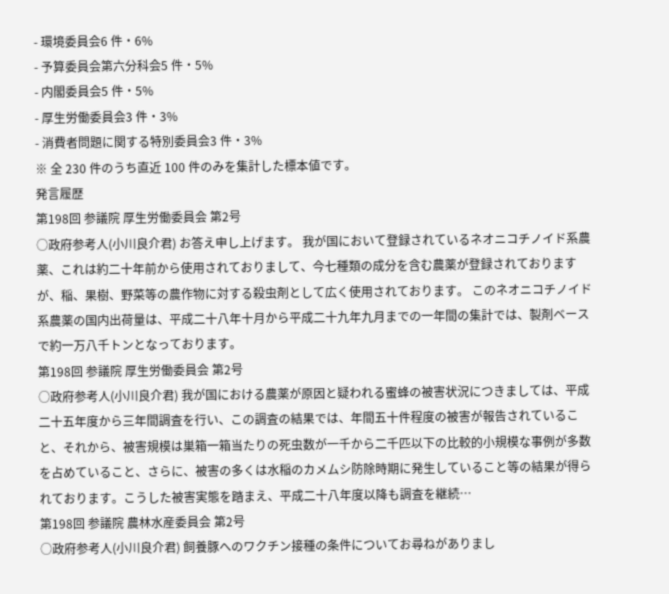- 環境委員会6 件・6%
- 予算委員会第六分科会5 件・5%
- 内閣委員会5 件・5%
- 厚生労働委員会3 件・3%
- 消費者問題に関する特別委員会3 件・3%
※ 全 230 件のうち直近 100 件のみを集計した標本値です。
発言履歴
第198回 参議院 厚生労働委員会 第2号
○政府参考人(小川良介君) お答え申し上げます。 我が国において登録されているネオニコチノイド系農薬、これは約二十年前から使用されておりまして、今七種類の成分を含む農薬が登録されておりますが、稲、果樹、野菜等の農作物に対する殺虫剤として広く使用されております。 このネオニコチノイド系農薬の国内出荷量は、平成二十八年十月から平成二十九年九月までの一年間の集計では、製剤ベースで約一万八千トンとなっております。
第198回 参議院 厚生労働委員会 第2号
○政府参考人(小川良介君) 我が国における農薬が原因と疑われる蜜蜂の被害状況につきましては、平成二十五年度から三年間調査を行い、この調査の結果では、年間五十件程度の被害が報告されていること、それから、被害規模は巣箱一箱当たりの死虫数が一千から二千匹以下の比較的小規模な事例が多数を占めていること、さらに、被害の多くは水稲のカメムシ防除時期に発生していること等の結果が得られております。こうした被害実態を踏まえ、平成二十八年度以降も調査を継続…
第198回 参議院 農林水産委員会 第2号
○政府参考人(小川良介君) 飼養豚へのワクチン接種の条件についてお尋ねがありまし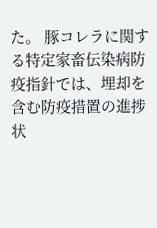た。 豚コレラに関する特定家畜伝染病防疫指針では、埋却を含む防疫措置の進捗状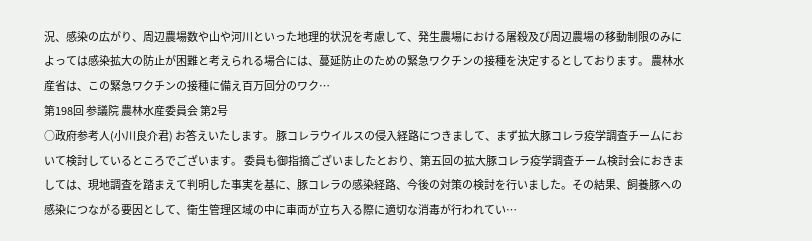況、感染の広がり、周辺農場数や山や河川といった地理的状況を考慮して、発生農場における屠殺及び周辺農場の移動制限のみによっては感染拡大の防止が困難と考えられる場合には、蔓延防止のための緊急ワクチンの接種を決定するとしております。 農林水産省は、この緊急ワクチンの接種に備え百万回分のワク…
第198回 参議院 農林水産委員会 第2号
○政府参考人(小川良介君) お答えいたします。 豚コレラウイルスの侵入経路につきまして、まず拡大豚コレラ疫学調査チームにおいて検討しているところでございます。 委員も御指摘ございましたとおり、第五回の拡大豚コレラ疫学調査チーム検討会におきましては、現地調査を踏まえて判明した事実を基に、豚コレラの感染経路、今後の対策の検討を行いました。その結果、飼養豚への感染につながる要因として、衛生管理区域の中に車両が立ち入る際に適切な消毒が行われてい…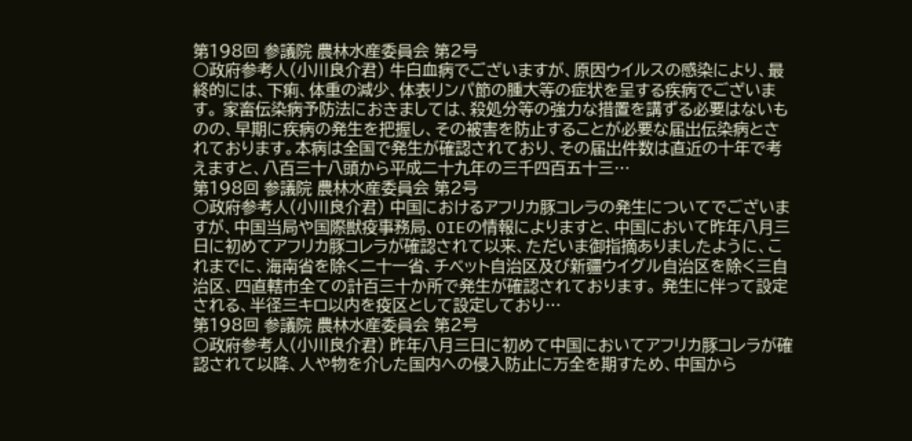第198回 参議院 農林水産委員会 第2号
○政府参考人(小川良介君) 牛白血病でございますが、原因ウイルスの感染により、最終的には、下痢、体重の減少、体表リンパ節の腫大等の症状を呈する疾病でございます。 家畜伝染病予防法におきましては、殺処分等の強力な措置を講ずる必要はないものの、早期に疾病の発生を把握し、その被害を防止することが必要な届出伝染病とされております。本病は全国で発生が確認されており、その届出件数は直近の十年で考えますと、八百三十八頭から平成二十九年の三千四百五十三…
第198回 参議院 農林水産委員会 第2号
○政府参考人(小川良介君) 中国におけるアフリカ豚コレラの発生についてでございますが、中国当局や国際獣疫事務局、OIEの情報によりますと、中国において昨年八月三日に初めてアフリカ豚コレラが確認されて以来、ただいま御指摘ありましたように、これまでに、海南省を除く二十一省、チベット自治区及び新疆ウイグル自治区を除く三自治区、四直轄市全ての計百三十か所で発生が確認されております。 発生に伴って設定される、半径三キロ以内を疫区として設定しており…
第198回 参議院 農林水産委員会 第2号
○政府参考人(小川良介君) 昨年八月三日に初めて中国においてアフリカ豚コレラが確認されて以降、人や物を介した国内への侵入防止に万全を期すため、中国から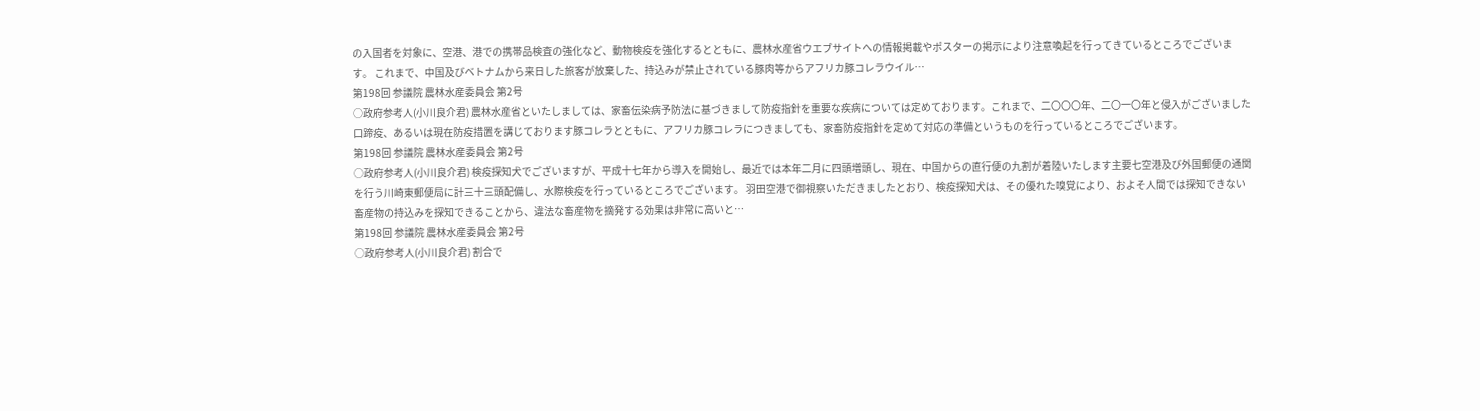の入国者を対象に、空港、港での携帯品検査の強化など、動物検疫を強化するとともに、農林水産省ウエブサイトへの情報掲載やポスターの掲示により注意喚起を行ってきているところでございます。 これまで、中国及びベトナムから来日した旅客が放棄した、持込みが禁止されている豚肉等からアフリカ豚コレラウイル…
第198回 参議院 農林水産委員会 第2号
○政府参考人(小川良介君) 農林水産省といたしましては、家畜伝染病予防法に基づきまして防疫指針を重要な疾病については定めております。これまで、二〇〇〇年、二〇一〇年と侵入がございました口蹄疫、あるいは現在防疫措置を講じております豚コレラとともに、アフリカ豚コレラにつきましても、家畜防疫指針を定めて対応の準備というものを行っているところでございます。
第198回 参議院 農林水産委員会 第2号
○政府参考人(小川良介君) 検疫探知犬でございますが、平成十七年から導入を開始し、最近では本年二月に四頭増頭し、現在、中国からの直行便の九割が着陸いたします主要七空港及び外国郵便の通関を行う川崎東郵便局に計三十三頭配備し、水際検疫を行っているところでございます。 羽田空港で御視察いただきましたとおり、検疫探知犬は、その優れた嗅覚により、およそ人間では探知できない畜産物の持込みを探知できることから、違法な畜産物を摘発する効果は非常に高いと…
第198回 参議院 農林水産委員会 第2号
○政府参考人(小川良介君) 割合で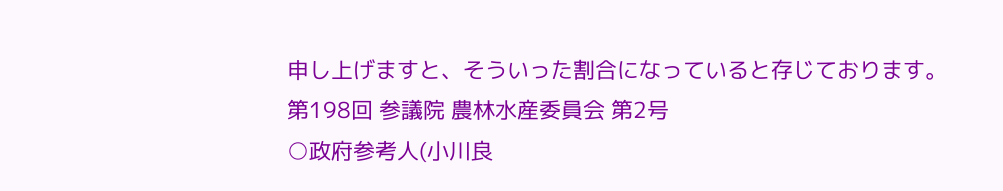申し上げますと、そういった割合になっていると存じております。
第198回 参議院 農林水産委員会 第2号
○政府参考人(小川良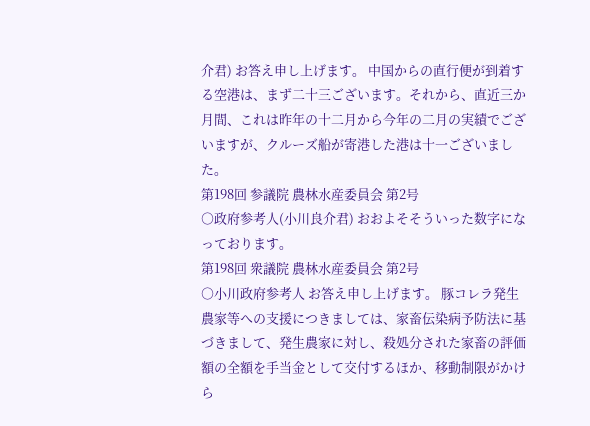介君) お答え申し上げます。 中国からの直行便が到着する空港は、まず二十三ございます。それから、直近三か月間、これは昨年の十二月から今年の二月の実績でございますが、クルーズ船が寄港した港は十一ございました。
第198回 参議院 農林水産委員会 第2号
○政府参考人(小川良介君) おおよそそういった数字になっております。
第198回 衆議院 農林水産委員会 第2号
○小川政府参考人 お答え申し上げます。 豚コレラ発生農家等への支援につきましては、家畜伝染病予防法に基づきまして、発生農家に対し、殺処分された家畜の評価額の全額を手当金として交付するほか、移動制限がかけら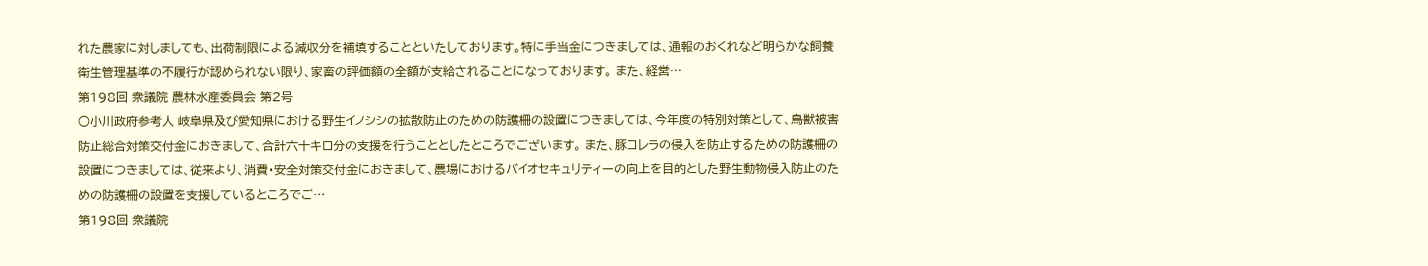れた農家に対しましても、出荷制限による減収分を補填することといたしております。特に手当金につきましては、通報のおくれなど明らかな飼養衛生管理基準の不履行が認められない限り、家畜の評価額の全額が支給されることになっております。 また、経営…
第198回 衆議院 農林水産委員会 第2号
○小川政府参考人 岐阜県及び愛知県における野生イノシシの拡散防止のための防護柵の設置につきましては、今年度の特別対策として、鳥獣被害防止総合対策交付金におきまして、合計六十キロ分の支援を行うこととしたところでございます。 また、豚コレラの侵入を防止するための防護柵の設置につきましては、従来より、消費・安全対策交付金におきまして、農場におけるバイオセキュリティーの向上を目的とした野生動物侵入防止のための防護柵の設置を支援しているところでご…
第198回 衆議院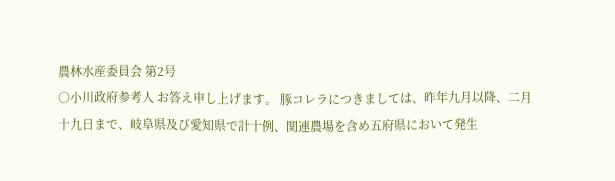農林水産委員会 第2号
○小川政府参考人 お答え申し上げます。 豚コレラにつきましては、昨年九月以降、二月十九日まで、岐阜県及び愛知県で計十例、関連農場を含め五府県において発生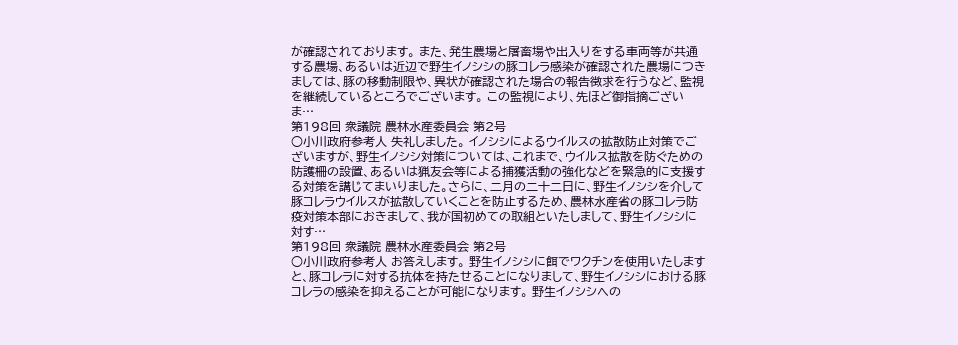が確認されております。 また、発生農場と屠畜場や出入りをする車両等が共通する農場、あるいは近辺で野生イノシシの豚コレラ感染が確認された農場につきましては、豚の移動制限や、異状が確認された場合の報告徴求を行うなど、監視を継続しているところでございます。 この監視により、先ほど御指摘ございま…
第198回 衆議院 農林水産委員会 第2号
○小川政府参考人 失礼しました。 イノシシによるウイルスの拡散防止対策でございますが、野生イノシシ対策については、これまで、ウイルス拡散を防ぐための防護柵の設置、あるいは猟友会等による捕獲活動の強化などを緊急的に支援する対策を講じてまいりました。さらに、二月の二十二日に、野生イノシシを介して豚コレラウイルスが拡散していくことを防止するため、農林水産省の豚コレラ防疫対策本部におきまして、我が国初めての取組といたしまして、野生イノシシに対す…
第198回 衆議院 農林水産委員会 第2号
○小川政府参考人 お答えします。 野生イノシシに餌でワクチンを使用いたしますと、豚コレラに対する抗体を持たせることになりまして、野生イノシシにおける豚コレラの感染を抑えることが可能になります。 野生イノシシへの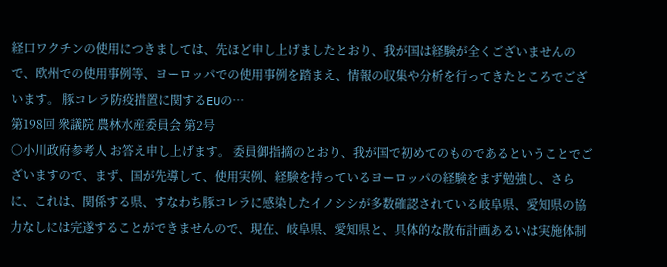経口ワクチンの使用につきましては、先ほど申し上げましたとおり、我が国は経験が全くございませんので、欧州での使用事例等、ヨーロッパでの使用事例を踏まえ、情報の収集や分析を行ってきたところでございます。 豚コレラ防疫措置に関するEUの…
第198回 衆議院 農林水産委員会 第2号
○小川政府参考人 お答え申し上げます。 委員御指摘のとおり、我が国で初めてのものであるということでございますので、まず、国が先導して、使用実例、経験を持っているヨーロッパの経験をまず勉強し、さらに、これは、関係する県、すなわち豚コレラに感染したイノシシが多数確認されている岐阜県、愛知県の協力なしには完遂することができませんので、現在、岐阜県、愛知県と、具体的な散布計画あるいは実施体制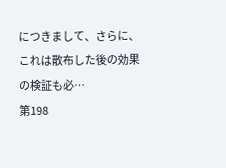につきまして、さらに、これは散布した後の効果の検証も必…
第198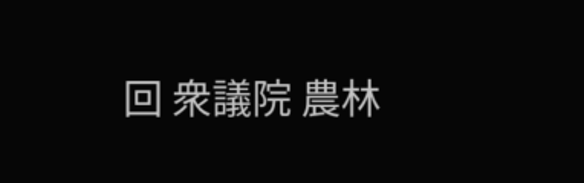回 衆議院 農林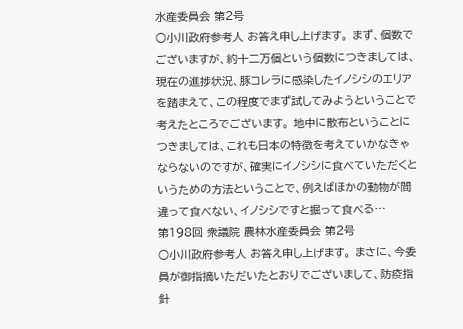水産委員会 第2号
○小川政府参考人 お答え申し上げます。 まず、個数でございますが、約十二万個という個数につきましては、現在の進捗状況、豚コレラに感染したイノシシのエリアを踏まえて、この程度でまず試してみようということで考えたところでございます。 地中に散布ということにつきましては、これも日本の特徴を考えていかなきゃならないのですが、確実にイノシシに食べていただくというための方法ということで、例えばほかの動物が間違って食べない、イノシシですと掘って食べる…
第198回 衆議院 農林水産委員会 第2号
○小川政府参考人 お答え申し上げます。 まさに、今委員が御指摘いただいたとおりでございまして、防疫指針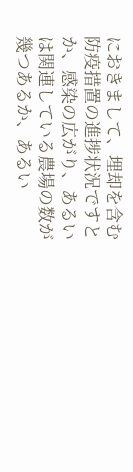におきまして、埋却を含む防疫措置の進捗状況ですとか、感染の広がり、あるいは関連している農場の数が幾つあるか、あるい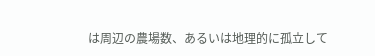は周辺の農場数、あるいは地理的に孤立して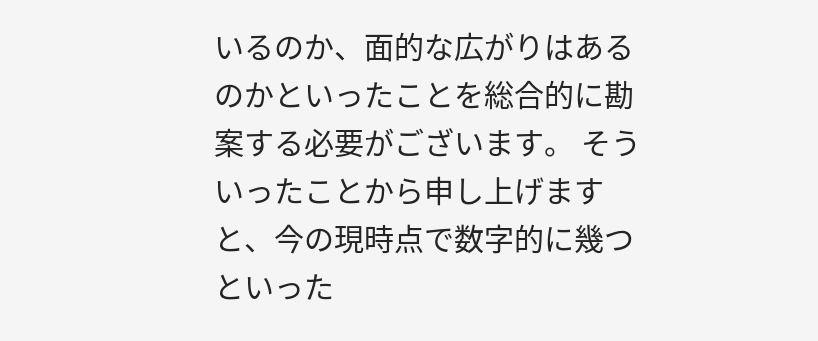いるのか、面的な広がりはあるのかといったことを総合的に勘案する必要がございます。 そういったことから申し上げますと、今の現時点で数字的に幾つといった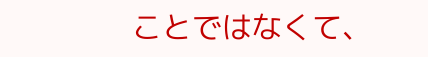ことではなくて、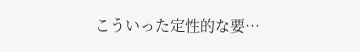こういった定性的な要…